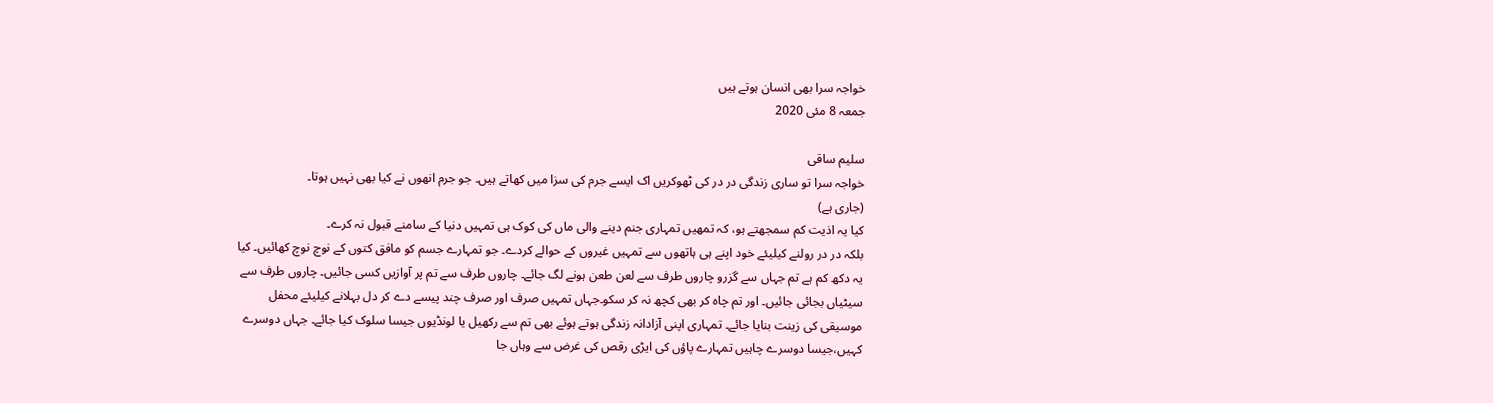خواجہ سرا بھی انسان ہوتے ہیں
جمعہ 8 مئی 2020

سلیم ساقی
خواجہ سرا تو ساری زندگی در در کی ٹھوکریں اک ایسے جرم کی سزا میں کھاتے ہیں۔ جو جرم انھوں نے کیا بھی نہیں ہوتا۔
(جاری ہے)
کیا یہ اذیت کم سمجھتے ہو، کہ تمھیں تمہاری جنم دینے والی ماں کی کوک ہی تمہیں دنیا کے سامنے قبول نہ کرے۔
بلکہ در در رولنے کیلیئے خود اپنے ہی ہاتھوں سے تمہیں غیروں کے حوالے کردے۔ جو تمہارے جسم کو مافق کتوں کے نوچ نوچ کھائیں۔ کیا یہ دکھ کم ہے تم جہاں سے گزرو چاروں طرف سے لعن طعن ہونے لگ جائے۔ چاروں طرف سے تم پر آوازیں کسی جائیں۔ چاروں طرف سے سیٹیاں بجائی جائیں۔ اور تم چاہ کر بھی کچھ نہ کر سکو۔جہاں تمہیں صرف اور صرف چند پیسے دے کر دل بہلانے کیلیئے محفل موسیقی کی زینت بنایا جائے۔ تمہاری اپنی آزادانہ زندگی ہوتے ہوئے بھی تم سے رکھیل یا لونڈیوں جیسا سلوک کیا جائے۔ جہاں دوسرے کہیں،جیسا دوسرے چاہیں تمہارے پاؤں کی ایڑی رقص کی غرض سے وہاں جا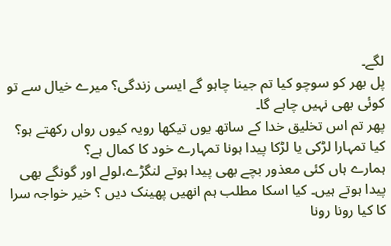لگے۔
پل بھر کو سوچو کیا تم جینا چاہو گے ایسی زندگی؟ میرے خیال سے تو کوئی بھی نہیں چاہے گا۔
پھر تم اس تخلیق خدا کے ساتھ یوں تیکھا رویہ کیوں رواں رکھتے ہو؟ کیا تمہارا لڑکی یا لڑکا پیدا ہونا تمہارے خود کا کمال ہے؟
ہمارے ہاں کئی معذور بچے بھی پیدا ہوتے لنگڑے،لولے اور گونگے بھی پیدا ہوتے ہیں۔ کیا اسکا مطلب ہم انھیں پھینک دیں ؟ خیر خواجہ سرا کا کیا رونا رونا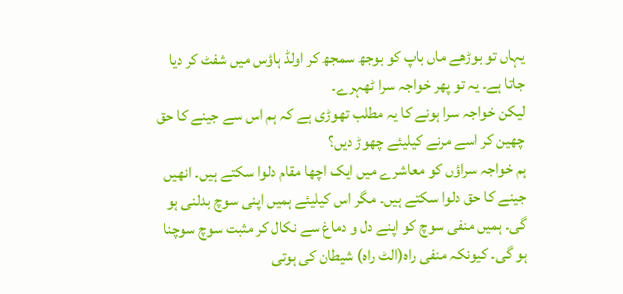یہاں تو بوڑھے ماں باپ کو بوجھ سمجھ کر اولڈ ہاؤس میں شفٹ کر دیا جاتا ہے۔ یہ تو پھر خواجہ سرا ٹھہرے۔
لیکن خواجہ سرا ہونے کا یہ مطلب تھوڑی ہے کہ ہم اس سے جینے کا حق چھین کر اسے مرنے کیلیئے چھوڑ دیں؟
ہم خواجہ سراؤں کو معاشرے میں ایک اچھا مقام دلوا سکتے ہیں۔ انھیں جینے کا حق دلوا سکتے ہیں۔ مگر اس کیلیئے ہمیں اپنی سوچ بدلنی ہو گی۔ ہمیں منفی سوچ کو اپنے دل و دماغ سے نکال کر مثبت سوچ سوچنا ہو گی۔ کیونکہ منفی راہ(الٹ راہ) شیطان کی ہوتی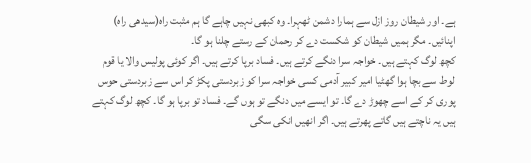ہے۔ اور شیطان روز ازل سے ہمارا دشمن ٹھہرا۔ وہ کبھی نہیں چاہے گا ہم مثبت راہ(سیدھی راہ) اپنائیں۔ مگر ہمیں شیطان کو شکست دے کر رحمان کے رستے چلنا ہو گا۔
کچھ لوگ کہتے ہیں۔ خواجہ سرا دنگے کرتے ہیں۔ فساد برپا کرتے ہیں۔ اگر کوئی پولیس والا یا قوم لوط سے بچا ہوا گھٹیا امیر کبیر آدمی کسی خواجہ سرا کو زبردستی پکڑ کر اس سے زبردستی حوس پوری کر کے اسے چھوڑ دے گا۔ تو ایسے میں دنگے تو ہوں گے۔ فساد تو برپا ہو گا۔ کچھ لوگ کہتے ہیں یہ ناچتے ہیں گاتے پھرتے ہیں۔ اگر انھیں انکی سگی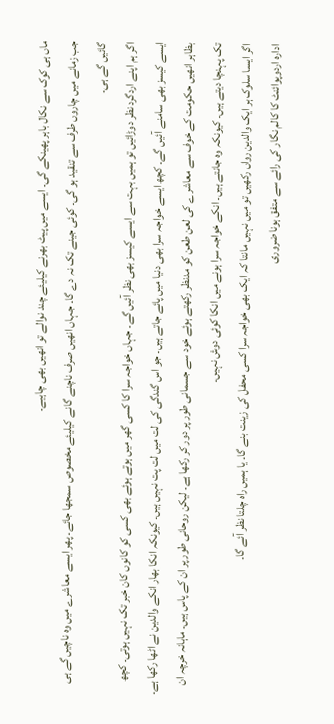ماں ہی کوک سے نکال باہر پھینکے گی۔ ایسے میں پیٹ بھرنے کیلیئے چند نوالے تو انھیں بھی چاہیے۔
جب زمانے میں چاروں طرف سے تنقید ہو گی۔ کوئی جینے تک نہ دے گا۔ جہاں انھیں صرف ناچنے گانے کیلیئے مخصوص سمجھا جائے۔ پھر ایسے معاشرے میں وہ ناچیں گے ہی گائیں گے ہی۔
اگر ہم اپنے اردگرد نظر دوڑائیں تو ہمیں بہت سے ایسے کیسز بھی نظر آئیں گے۔ جہاں خواجہ سرا کا کسی گھر میں ہوتے ہوئے بھی کسی کو کانوں کان خبر تک نہیں ہوتی۔ کچھ ایسے کیسز بھی سامنے آئیں گے۔ کچھ ایسے خواجہ سرا بھی دنیا میں پائے جاتے ہیں۔ جو اس گندگی کی لت میں لت پت نہیں ہیں۔ کیونکہ انکا بھار انکے والدین نے اٹھا رکھا ہے۔ بظاہر انھیں حکومت کے خوف سے معاشرے کی لعن طعن کو مدنظر رکھتے ہوئے خود سے جسمانی طور پر دور کر رکھا ہے۔ لیکن روحانی طور پر ان کے پاس ہیں۔ ماہانہ خرچہ ان تک پہنچا دیتے ہیں۔ کیونکہ وہ جانتے ہیں۔ انکے خواجہ سرا ہونے میں انکا کوئی دوش نہیں۔
اگر ایسا سلوک ہر ایک والدین رواں رکھیں تو میں نہیں مانتا کہ ایک بھی خواجہ سرا کسی محفل کی زینت بنے گا۔ یا ہمیں راہ چلتا نظر آئے گا۔
ادارہ اردوپوائنٹ کا کالم نگار کی رائے سے متفق ہونا ضروری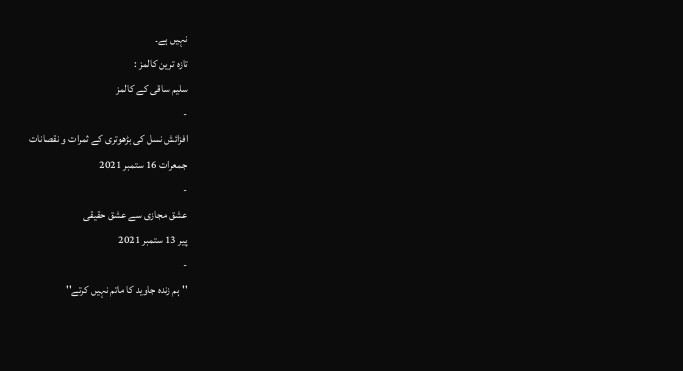نہیں ہے۔
تازہ ترین کالمز :
سلیم ساقی کے کالمز
-
افزائش نسل کی بڑھوتری کے ثمرات و نقصانات
جمعرات 16 ستمبر 2021
-
عشق مجازی سے عشق حقیقی
پیر 13 ستمبر 2021
-
''ہم زندہ جاوید کا ماتم نہیں کرتے''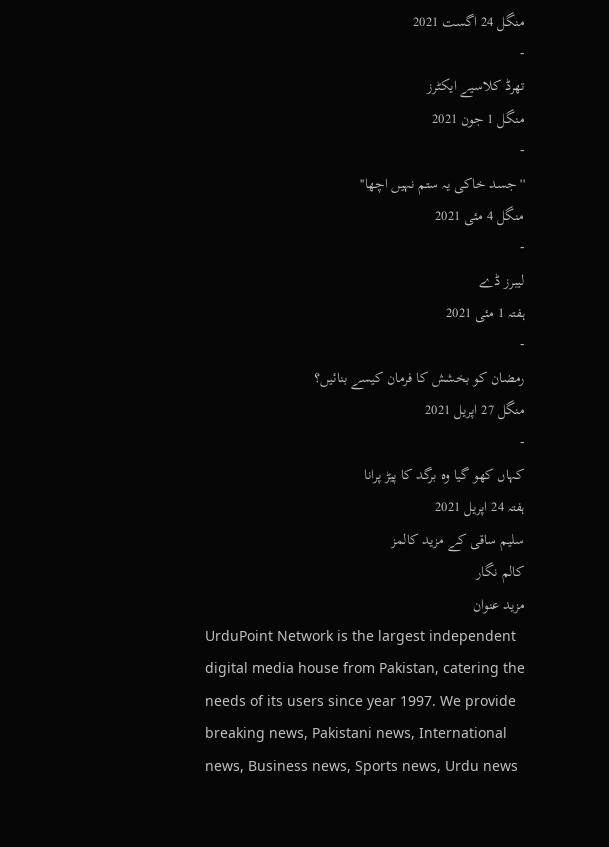منگل 24 اگست 2021
-
تھرڈ کلاسیے ایکٹرز
منگل 1 جون 2021
-
''جسد خاکی یہ ستم نہیں اچھا''
منگل 4 مئی 2021
-
لیبرز ڈے
ہفتہ 1 مئی 2021
-
رمضان کو بخشش کا فرمان کیسے بنائیں؟
منگل 27 اپریل 2021
-
کہاں کھو گیا وہ برگد کا پیڑ پرانا
ہفتہ 24 اپریل 2021
سلیم ساقی کے مزید کالمز
کالم نگار
مزید عنوان
UrduPoint Network is the largest independent digital media house from Pakistan, catering the needs of its users since year 1997. We provide breaking news, Pakistani news, International news, Business news, Sports news, Urdu news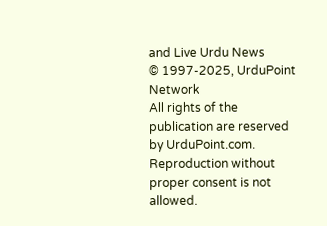and Live Urdu News
© 1997-2025, UrduPoint Network
All rights of the publication are reserved by UrduPoint.com. Reproduction without proper consent is not allowed.